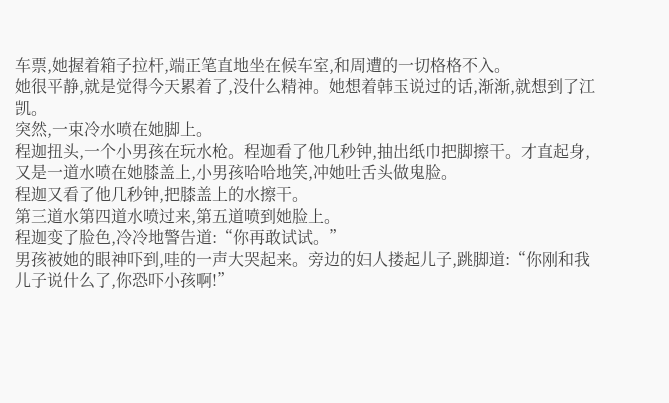车票,她握着箱子拉杆,端正笔直地坐在候车室,和周遭的一切格格不入。
她很平静,就是觉得今天累着了,没什么精神。她想着韩玉说过的话,渐渐,就想到了江凯。
突然,一束冷水喷在她脚上。
程迦扭头,一个小男孩在玩水枪。程迦看了他几秒钟,抽出纸巾把脚擦干。才直起身,又是一道水喷在她膝盖上,小男孩哈哈地笑,冲她吐舌头做鬼脸。
程迦又看了他几秒钟,把膝盖上的水擦干。
第三道水第四道水喷过来,第五道喷到她脸上。
程迦变了脸色,冷冷地警告道:“你再敢试试。”
男孩被她的眼神吓到,哇的一声大哭起来。旁边的妇人搂起儿子,跳脚道:“你刚和我儿子说什么了,你恐吓小孩啊!”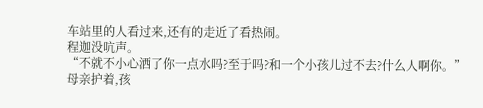车站里的人看过来,还有的走近了看热闹。
程迦没吭声。
“不就不小心洒了你一点水吗?至于吗?和一个小孩儿过不去?什么人啊你。”
母亲护着,孩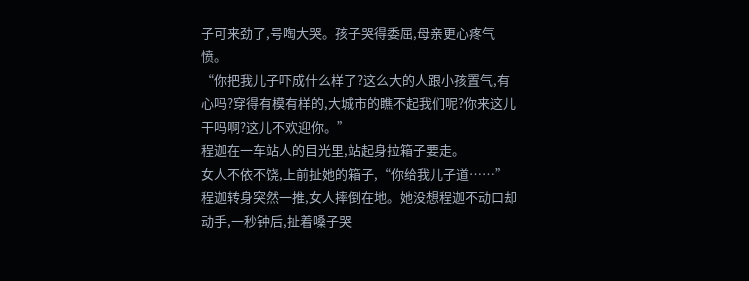子可来劲了,号啕大哭。孩子哭得委屈,母亲更心疼气愤。
“你把我儿子吓成什么样了?这么大的人跟小孩置气,有心吗?穿得有模有样的,大城市的瞧不起我们呢?你来这儿干吗啊?这儿不欢迎你。”
程迦在一车站人的目光里,站起身拉箱子要走。
女人不依不饶,上前扯她的箱子,“你给我儿子道……”
程迦转身突然一推,女人摔倒在地。她没想程迦不动口却动手,一秒钟后,扯着嗓子哭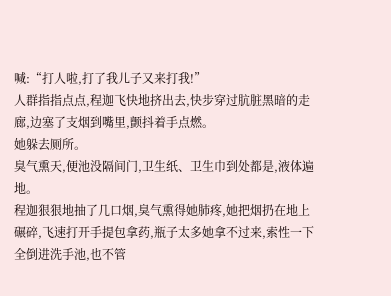喊:“打人啦,打了我儿子又来打我!”
人群指指点点,程迦飞快地挤出去,快步穿过肮脏黑暗的走廊,边塞了支烟到嘴里,颤抖着手点燃。
她躲去厕所。
臭气熏天,便池没隔间门,卫生纸、卫生巾到处都是,液体遍地。
程迦狠狠地抽了几口烟,臭气熏得她肺疼,她把烟扔在地上碾碎,飞速打开手提包拿药,瓶子太多她拿不过来,索性一下全倒进洗手池,也不管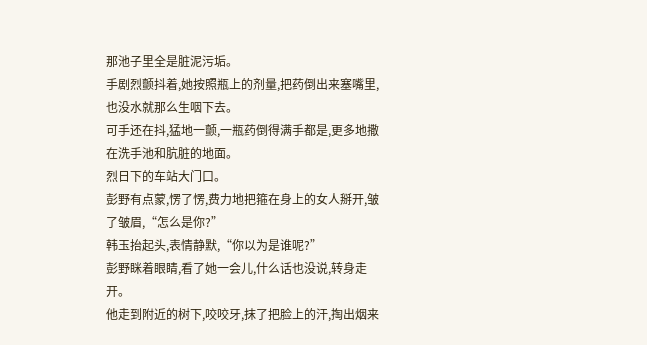那池子里全是脏泥污垢。
手剧烈颤抖着,她按照瓶上的剂量,把药倒出来塞嘴里,也没水就那么生咽下去。
可手还在抖,猛地一颤,一瓶药倒得满手都是,更多地撒在洗手池和肮脏的地面。
烈日下的车站大门口。
彭野有点蒙,愣了愣,费力地把箍在身上的女人掰开,皱了皱眉,“怎么是你?”
韩玉抬起头,表情静默,“你以为是谁呢?”
彭野眯着眼睛,看了她一会儿,什么话也没说,转身走开。
他走到附近的树下,咬咬牙,抹了把脸上的汗,掏出烟来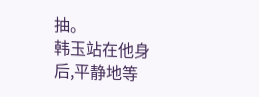抽。
韩玉站在他身后,平静地等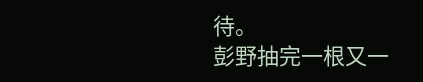待。
彭野抽完一根又一